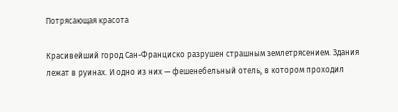Потрясающая красота

Красивейший город Сан-Франциско разрушен страшным землетрясением. Здания лежат в руинах. И одно из них — фешенебельный отель, в котором проходил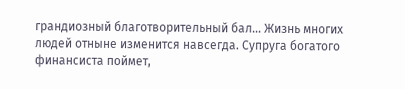грандиозный благотворительный бал… Жизнь многих людей отныне изменится навсегда. Супруга богатого финансиста поймет,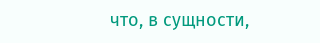что, в сущности,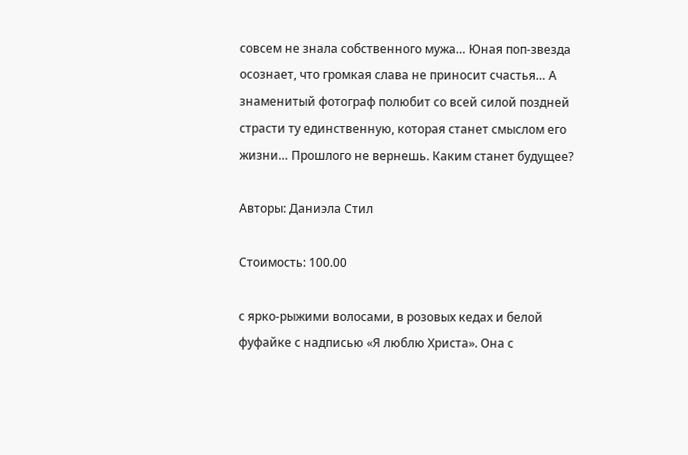совсем не знала собственного мужа… Юная поп-звезда осознает, что громкая слава не приносит счастья… А знаменитый фотограф полюбит со всей силой поздней страсти ту единственную, которая станет смыслом его жизни… Прошлого не вернешь. Каким станет будущее?

Авторы: Даниэла Стил

Стоимость: 100.00

с ярко-рыжими волосами, в розовых кедах и белой фуфайке с надписью «Я люблю Христа». Она с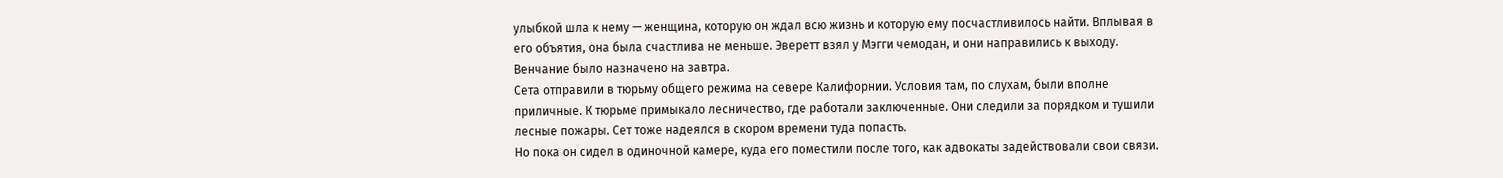улыбкой шла к нему — женщина, которую он ждал всю жизнь и которую ему посчастливилось найти. Вплывая в его объятия, она была счастлива не меньше. Эверетт взял у Мэгги чемодан, и они направились к выходу. Венчание было назначено на завтра.
Сета отправили в тюрьму общего режима на севере Калифорнии. Условия там, по слухам, были вполне приличные. К тюрьме примыкало лесничество, где работали заключенные. Они следили за порядком и тушили лесные пожары. Сет тоже надеялся в скором времени туда попасть.
Но пока он сидел в одиночной камере, куда его поместили после того, как адвокаты задействовали свои связи.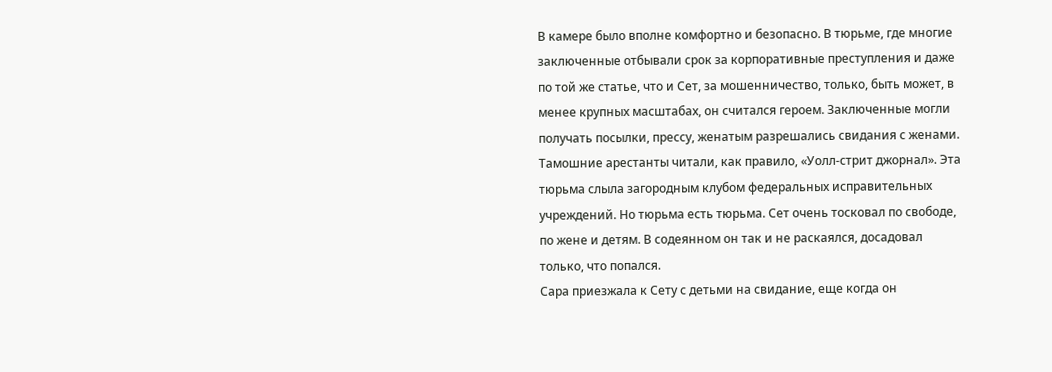В камере было вполне комфортно и безопасно. В тюрьме, где многие заключенные отбывали срок за корпоративные преступления и даже по той же статье, что и Сет, за мошенничество, только, быть может, в менее крупных масштабах, он считался героем. Заключенные могли получать посылки, прессу, женатым разрешались свидания с женами. Тамошние арестанты читали, как правило, «Уолл-стрит джорнал». Эта тюрьма слыла загородным клубом федеральных исправительных учреждений. Но тюрьма есть тюрьма. Сет очень тосковал по свободе, по жене и детям. В содеянном он так и не раскаялся, досадовал только, что попался.
Сара приезжала к Сету с детьми на свидание, еще когда он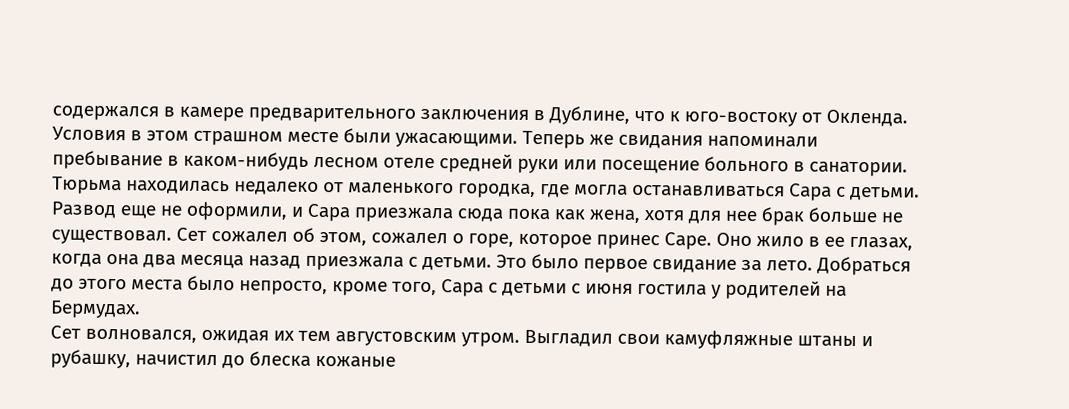содержался в камере предварительного заключения в Дублине, что к юго-востоку от Окленда. Условия в этом страшном месте были ужасающими. Теперь же свидания напоминали пребывание в каком-нибудь лесном отеле средней руки или посещение больного в санатории. Тюрьма находилась недалеко от маленького городка, где могла останавливаться Сара с детьми. Развод еще не оформили, и Сара приезжала сюда пока как жена, хотя для нее брак больше не существовал. Сет сожалел об этом, сожалел о горе, которое принес Саре. Оно жило в ее глазах, когда она два месяца назад приезжала с детьми. Это было первое свидание за лето. Добраться до этого места было непросто, кроме того, Сара с детьми с июня гостила у родителей на Бермудах.
Сет волновался, ожидая их тем августовским утром. Выгладил свои камуфляжные штаны и рубашку, начистил до блеска кожаные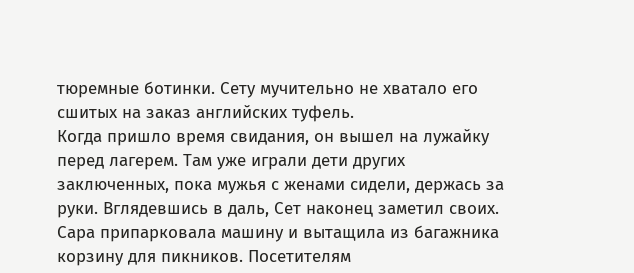тюремные ботинки. Сету мучительно не хватало его сшитых на заказ английских туфель.
Когда пришло время свидания, он вышел на лужайку перед лагерем. Там уже играли дети других заключенных, пока мужья с женами сидели, держась за руки. Вглядевшись в даль, Сет наконец заметил своих. Сара припарковала машину и вытащила из багажника корзину для пикников. Посетителям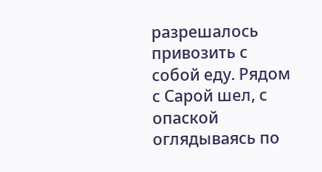разрешалось привозить с собой еду. Рядом с Сарой шел, с опаской оглядываясь по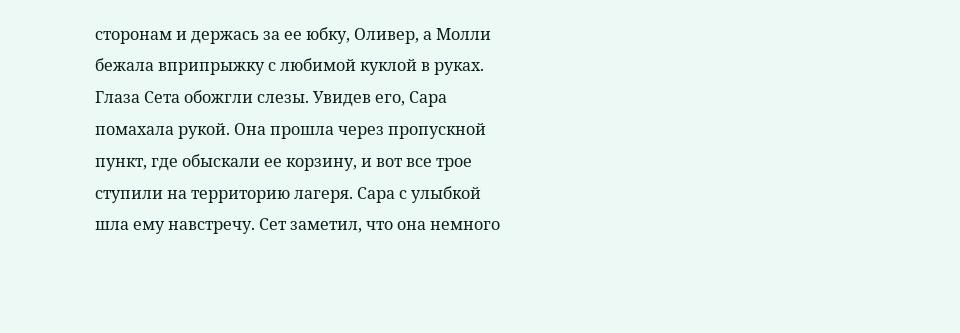сторонам и держась за ее юбку, Оливер, а Молли бежала вприпрыжку с любимой куклой в руках. Глаза Сета обожгли слезы. Увидев его, Сара помахала рукой. Она прошла через пропускной пункт, где обыскали ее корзину, и вот все трое ступили на территорию лагеря. Сара с улыбкой шла ему навстречу. Сет заметил, что она немного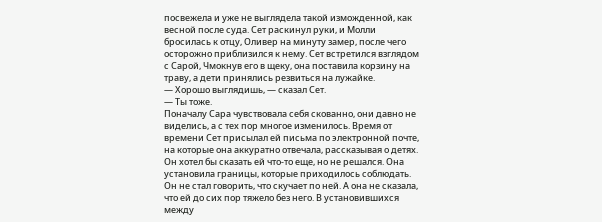посвежела и уже не выглядела такой изможденной, как весной после суда. Сет раскинул руки, и Молли бросилась к отцу, Оливер на минуту замер, после чего осторожно приблизился к нему. Сет встретился взглядом с Сарой, Чмокнув его в щеку, она поставила корзину на траву, а дети принялись резвиться на лужайке.
— Хорошо выглядишь, — сказал Сет.
— Ты тоже.
Поначалу Сара чувствовала себя скованно, они давно не виделись, а с тех пор многое изменилось. Время от времени Сет присылал ей письма по электронной почте, на которые она аккуратно отвечала, рассказывая о детях. Он хотел бы сказать ей что-то еще, но не решался. Она установила границы, которые приходилось соблюдать. Он не стал говорить, что скучает по ней. А она не сказала, что ей до сих пор тяжело без него. В установившихся между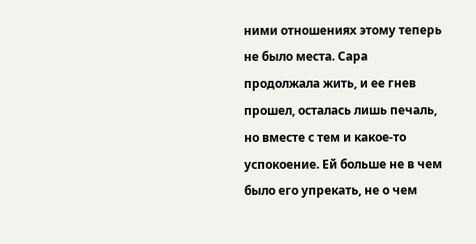ними отношениях этому теперь не было места. Сара продолжала жить, и ее гнев прошел, осталась лишь печаль, но вместе с тем и какое-то успокоение. Ей больше не в чем было его упрекать, не о чем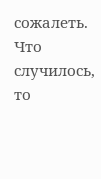сожалеть. Что случилось, то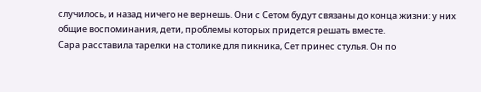случилось, и назад ничего не вернешь. Они с Сетом будут связаны до конца жизни: у них общие воспоминания, дети, проблемы которых придется решать вместе.
Сара расставила тарелки на столике для пикника, Сет принес стулья. Он по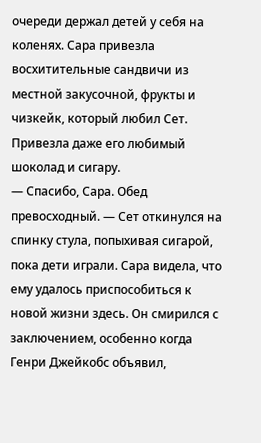очереди держал детей у себя на коленях. Сара привезла восхитительные сандвичи из местной закусочной, фрукты и чизкейк, который любил Сет. Привезла даже его любимый шоколад и сигару.
— Спасибо, Сара. Обед превосходный. — Сет откинулся на спинку стула, попыхивая сигарой, пока дети играли. Сара видела, что ему удалось приспособиться к новой жизни здесь. Он смирился с заключением, особенно когда Генри Джейкобс объявил,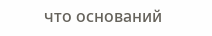что оснований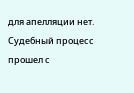для апелляции нет. Судебный процесс прошел с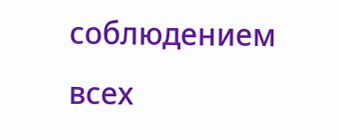соблюдением всех